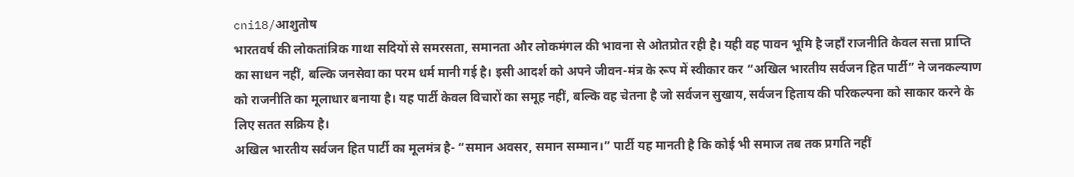cni18/आशुतोष
भारतवर्ष की लोकतांत्रिक गाथा सदियों से समरसता, समानता और लोकमंगल की भावना से ओतप्रोत रही है। यही वह पावन भूमि है जहाँ राजनीति केवल सत्ता प्राप्ति का साधन नहीं, बल्कि जनसेवा का परम धर्म मानी गई है। इसी आदर्श को अपने जीवन-मंत्र के रूप में स्वीकार कर “अखिल भारतीय सर्वजन हित पार्टी” ने जनकल्याण को राजनीति का मूलाधार बनाया है। यह पार्टी केवल विचारों का समूह नहीं, बल्कि वह चेतना है जो सर्वजन सुखाय, सर्वजन हिताय की परिकल्पना को साकार करने के लिए सतत सक्रिय है।
अखिल भारतीय सर्वजन हित पार्टी का मूलमंत्र है- “समान अवसर, समान सम्मान।” पार्टी यह मानती है कि कोई भी समाज तब तक प्रगति नहीं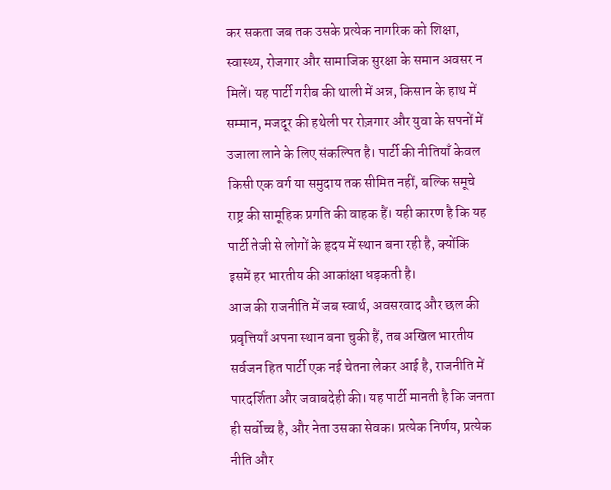कर सकता जब तक उसके प्रत्येक नागरिक को शिक्षा, स्वास्थ्य, रोजगार और सामाजिक सुरक्षा के समान अवसर न मिलें। यह पार्टी गरीब की थाली में अन्न, किसान के हाथ में सम्मान, मजदूर की हथेली पर रोज़गार और युवा के सपनों में उजाला लाने के लिए संकल्पित है। पार्टी की नीतियाँ केवल किसी एक वर्ग या समुदाय तक सीमित नहीं, बल्कि समूचे राष्ट्र की सामूहिक प्रगति की वाहक हैं। यही कारण है कि यह पार्टी तेजी से लोगों के हृदय में स्थान बना रही है, क्योंकि इसमें हर भारतीय की आकांक्षा धड़कती है।
आज की राजनीति में जब स्वार्थ, अवसरवाद और छल की प्रवृत्तियाँ अपना स्थान बना चुकी हैं, तब अखिल भारतीय सर्वजन हित पार्टी एक नई चेतना लेकर आई है, राजनीति में पारदर्शिता और जवाबदेही की। यह पार्टी मानती है कि जनता ही सर्वोच्च है, और नेता उसका सेवक। प्रत्येक निर्णय, प्रत्येक नीति और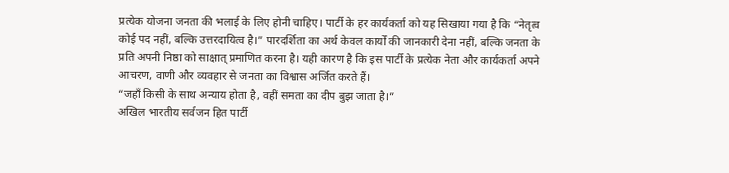प्रत्येक योजना जनता की भलाई के लिए होनी चाहिए। पार्टी के हर कार्यकर्ता को यह सिखाया गया है कि “नेतृत्व कोई पद नहीं, बल्कि उत्तरदायित्व है।” पारदर्शिता का अर्थ केवल कार्यों की जानकारी देना नहीं, बल्कि जनता के प्रति अपनी निष्ठा को साक्षात् प्रमाणित करना है। यही कारण है कि इस पार्टी के प्रत्येक नेता और कार्यकर्ता अपने आचरण, वाणी और व्यवहार से जनता का विश्वास अर्जित करते हैं।
“जहाँ किसी के साथ अन्याय होता है, वहीं समता का दीप बुझ जाता है।”
अखिल भारतीय सर्वजन हित पार्टी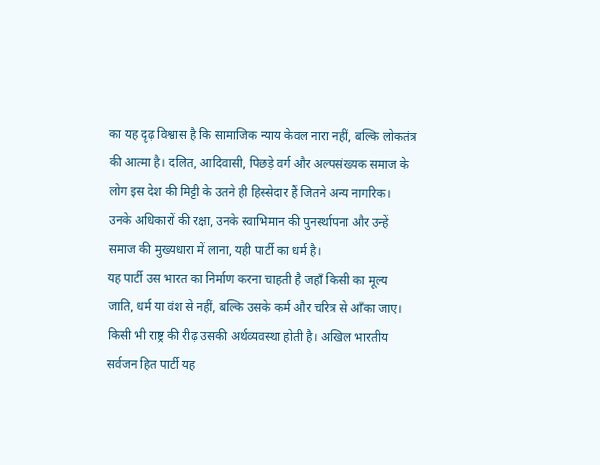का यह दृढ़ विश्वास है कि सामाजिक न्याय केवल नारा नहीं, बल्कि लोकतंत्र की आत्मा है। दलित, आदिवासी, पिछड़े वर्ग और अल्पसंख्यक समाज के लोग इस देश की मिट्टी के उतने ही हिस्सेदार हैं जितने अन्य नागरिक। उनके अधिकारों की रक्षा, उनके स्वाभिमान की पुनर्स्थापना और उन्हें समाज की मुख्यधारा में लाना, यही पार्टी का धर्म है।
यह पार्टी उस भारत का निर्माण करना चाहती है जहाँ किसी का मूल्य जाति, धर्म या वंश से नहीं, बल्कि उसके कर्म और चरित्र से आँका जाए।
किसी भी राष्ट्र की रीढ़ उसकी अर्थव्यवस्था होती है। अखिल भारतीय सर्वजन हित पार्टी यह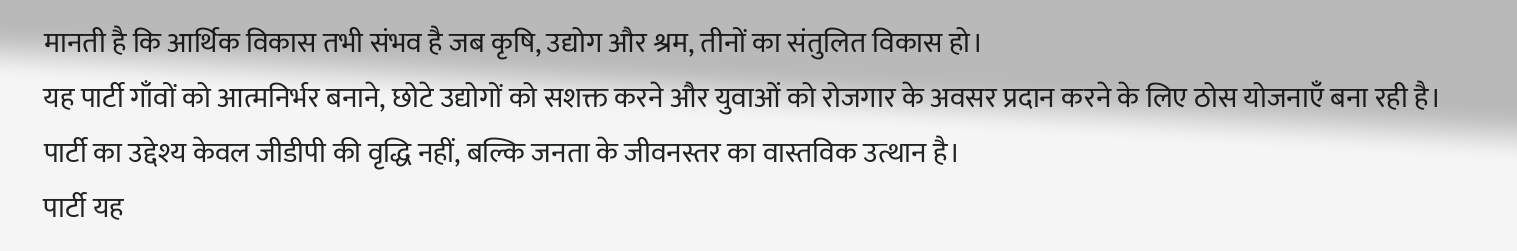मानती है कि आर्थिक विकास तभी संभव है जब कृषि, उद्योग और श्रम, तीनों का संतुलित विकास हो।
यह पार्टी गाँवों को आत्मनिर्भर बनाने, छोटे उद्योगों को सशक्त करने और युवाओं को रोजगार के अवसर प्रदान करने के लिए ठोस योजनाएँ बना रही है।
पार्टी का उद्देश्य केवल जीडीपी की वृद्धि नहीं, बल्कि जनता के जीवनस्तर का वास्तविक उत्थान है।
पार्टी यह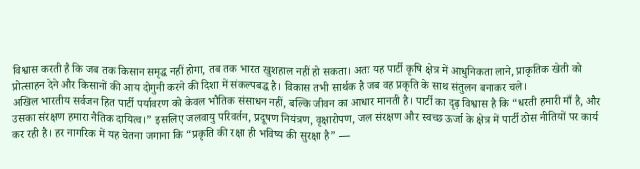विश्वास करती है कि जब तक किसान समृद्ध नहीं होगा, तब तक भारत खुशहाल नहीं हो सकता। अतः यह पार्टी कृषि क्षेत्र में आधुनिकता लाने, प्राकृतिक खेती को प्रोत्साहन देने और किसानों की आय दोगुनी करने की दिशा में संकल्पबद्ध है। विकास तभी सार्थक है जब वह प्रकृति के साथ संतुलन बनाकर चले।
अखिल भारतीय सर्वजन हित पार्टी पर्यावरण को केवल भौतिक संसाधन नहीं, बल्कि जीवन का आधार मानती है। पार्टी का दृढ़ विश्वास है कि “धरती हमारी माँ है, और उसका संरक्षण हमारा नैतिक दायित्व।” इसलिए जलवायु परिवर्तन, प्रदूषण नियंत्रण, वृक्षारोपण, जल संरक्षण और स्वच्छ ऊर्जा के क्षेत्र में पार्टी ठोस नीतियों पर कार्य कर रही है। हर नागरिक में यह चेतना जगाना कि “प्रकृति की रक्षा ही भविष्य की सुरक्षा है” —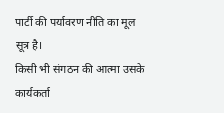पार्टी की पर्यावरण नीति का मूल सूत्र है।
किसी भी संगठन की आत्मा उसके कार्यकर्ता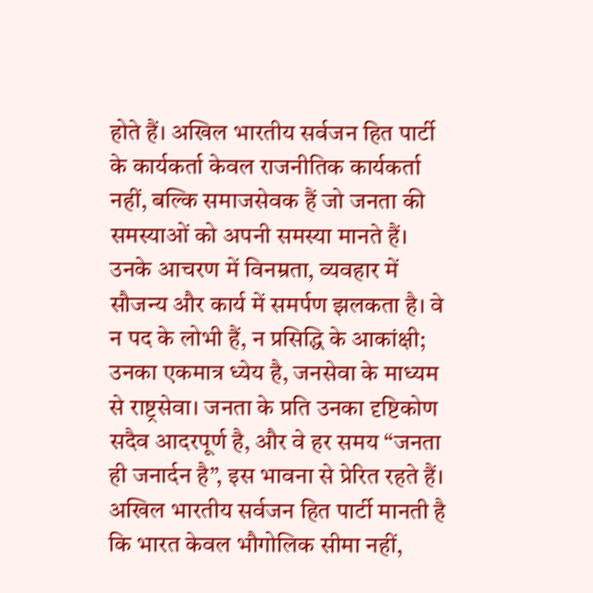होते हैं। अखिल भारतीय सर्वजन हित पार्टी के कार्यकर्ता केवल राजनीतिक कार्यकर्ता नहीं, बल्कि समाजसेवक हैं जो जनता की समस्याओं को अपनी समस्या मानते हैं। उनके आचरण में विनम्रता, व्यवहार में सौजन्य और कार्य में समर्पण झलकता है। वे न पद के लोभी हैं, न प्रसिद्धि के आकांक्षी; उनका एकमात्र ध्येय है, जनसेवा के माध्यम से राष्ट्रसेवा। जनता के प्रति उनका दृष्टिकोण सदैव आदरपूर्ण है, और वे हर समय “जनता ही जनार्दन है”, इस भावना से प्रेरित रहते हैं।
अखिल भारतीय सर्वजन हित पार्टी मानती है कि भारत केवल भौगोलिक सीमा नहीं,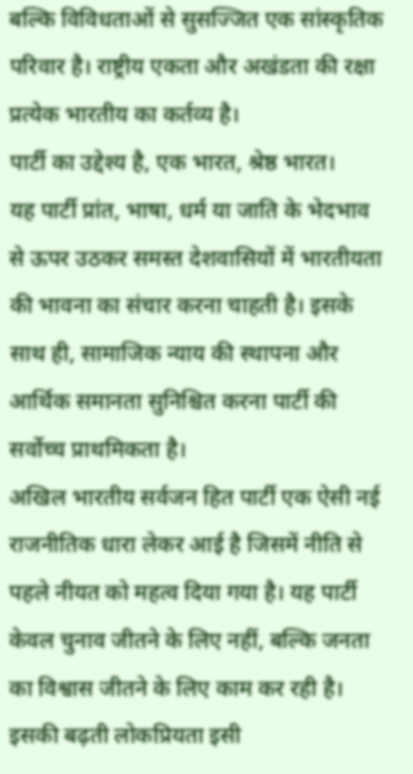बल्कि विविधताओं से सुसज्जित एक सांस्कृतिक परिवार है। राष्ट्रीय एकता और अखंडता की रक्षा प्रत्येक भारतीय का कर्तव्य है।
पार्टी का उद्देश्य है, एक भारत, श्रेष्ठ भारत।
यह पार्टी प्रांत, भाषा, धर्म या जाति के भेदभाव से ऊपर उठकर समस्त देशवासियों में भारतीयता की भावना का संचार करना चाहती है। इसके साथ ही, सामाजिक न्याय की स्थापना और आर्थिक समानता सुनिश्चित करना पार्टी की सर्वोच्च प्राथमिकता है।
अखिल भारतीय सर्वजन हित पार्टी एक ऐसी नई राजनीतिक धारा लेकर आई है जिसमें नीति से पहले नीयत को महत्व दिया गया है। यह पार्टी केवल चुनाव जीतने के लिए नहीं, बल्कि जनता का विश्वास जीतने के लिए काम कर रही है। इसकी बढ़ती लोकप्रियता इसी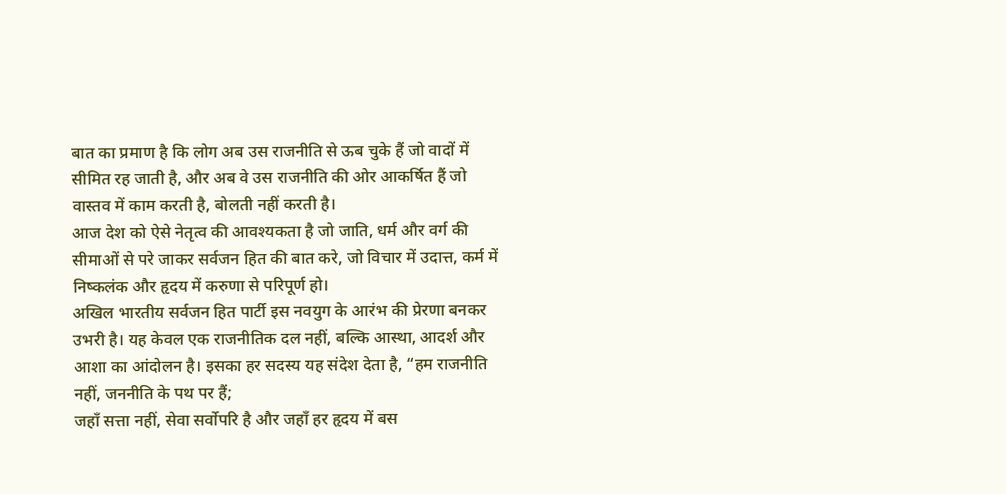बात का प्रमाण है कि लोग अब उस राजनीति से ऊब चुके हैं जो वादों में सीमित रह जाती है, और अब वे उस राजनीति की ओर आकर्षित हैं जो वास्तव में काम करती है, बोलती नहीं करती है।
आज देश को ऐसे नेतृत्व की आवश्यकता है जो जाति, धर्म और वर्ग की सीमाओं से परे जाकर सर्वजन हित की बात करे, जो विचार में उदात्त, कर्म में निष्कलंक और हृदय में करुणा से परिपूर्ण हो।
अखिल भारतीय सर्वजन हित पार्टी इस नवयुग के आरंभ की प्रेरणा बनकर उभरी है। यह केवल एक राजनीतिक दल नहीं, बल्कि आस्था, आदर्श और आशा का आंदोलन है। इसका हर सदस्य यह संदेश देता है, “हम राजनीति नहीं, जननीति के पथ पर हैं;
जहाँ सत्ता नहीं, सेवा सर्वोपरि है और जहाँ हर हृदय में बस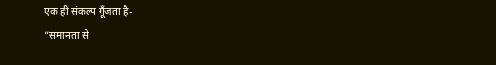एक ही संकल्प गूँजता है-
“समानता से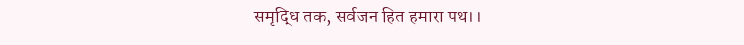समृद्धि तक, सर्वजन हित हमारा पथ।।